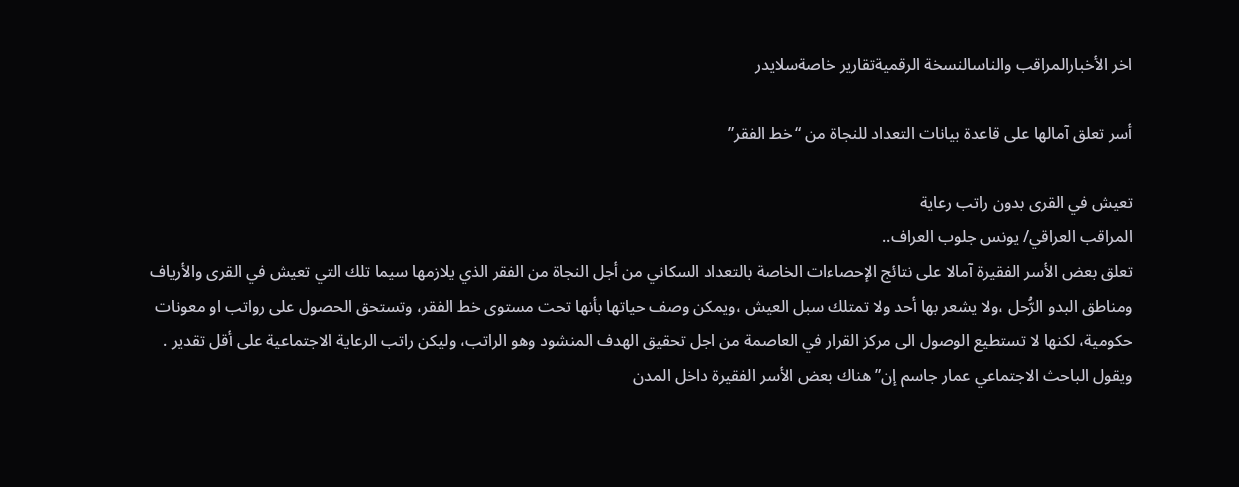اخر الأخبارالمراقب والناسالنسخة الرقميةتقارير خاصةسلايدر

أسر تعلق آمالها على قاعدة بيانات التعداد للنجاة من “خط الفقر”

تعيش في القرى بدون راتب رعاية
المراقب العراقي/ يونس جلوب العراف..
تعلق بعض الأسر الفقيرة آمالا على نتائج الإحصاءات الخاصة بالتعداد السكاني من أجل النجاة من الفقر الذي يلازمها سيما تلك التي تعيش في القرى والأرياف ومناطق البدو الرُّحل ،ولا يشعر بها أحد ولا تمتلك سبل العيش ،ويمكن وصف حياتها بأنها تحت مستوى خط الفقر، وتستحق الحصول على رواتب او معونات حكومية، لكنها لا تستطيع الوصول الى مركز القرار في العاصمة من اجل تحقيق الهدف المنشود وهو الراتب، وليكن راتب الرعاية الاجتماعية على أقل تقدير .
ويقول الباحث الاجتماعي عمار جاسم إن” هناك بعض الأسر الفقيرة داخل المدن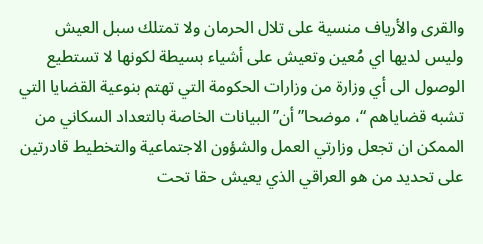والقرى والأرياف منسية على تلال الحرمان ولا تمتلك سبل العيش وليس لديها اي مُعين وتعيش على أشياء بسيطة لكونها لا تستطيع الوصول الى أي وزارة من وزارات الحكومة التي تهتم بنوعية القضايا التي تشبه قضاياهم “، موضحا” أن”البيانات الخاصة بالتعداد السكاني من الممكن ان تجعل وزارتي العمل والشؤون الاجتماعية والتخطيط قادرتين على تحديد من هو العراقي الذي يعيش حقا تحت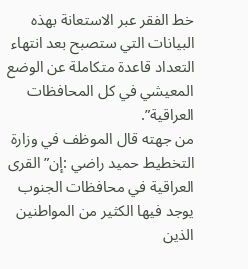خط الفقر عبر الاستعانة بهذه البيانات التي ستصبح بعد انتهاء التعداد قاعدة متكاملة عن الوضع المعيشي في كل المحافظات العراقية”.
من جهته قال الموظف في وزارة التخطيط حميد راضي :إن” القرى العراقية في محافظات الجنوب يوجد فيها الكثير من المواطنين الذين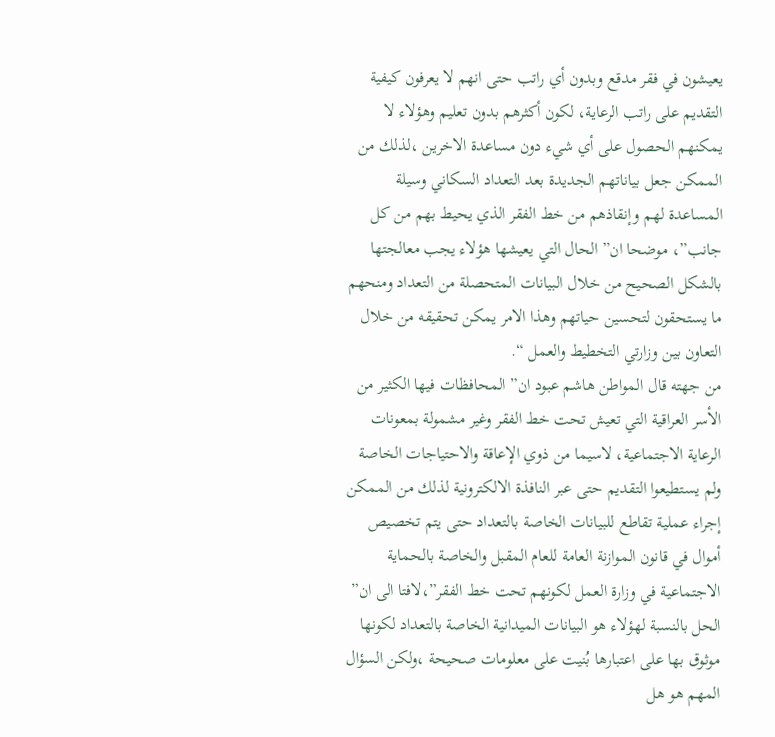يعيشون في فقر مدقع وبدون أي راتب حتى انهم لا يعرفون كيفية التقديم على راتب الرعاية، لكون أكثرهم بدون تعليم وهؤلاء لا يمكنهم الحصول على أي شيء دون مساعدة الاخرين ،لذلك من الممكن جعل بياناتهم الجديدة بعد التعداد السكاني وسيلة المساعدة لهم وإنقاذهم من خط الفقر الذي يحيط بهم من كل جانب”، موضحا ان” الحال التي يعيشها هؤلاء يجب معالجتها بالشكل الصحيح من خلال البيانات المتحصلة من التعداد ومنحهم ما يستحقون لتحسين حياتهم وهذا الامر يمكن تحقيقه من خلال التعاون بين وزارتي التخطيط والعمل “.
من جهته قال المواطن هاشم عبود ان” المحافظات فيها الكثير من الأسر العراقية التي تعيش تحت خط الفقر وغير مشمولة بمعونات الرعاية الاجتماعية، لاسيما من ذوي الإعاقة والاحتياجات الخاصة ولم يستطيعوا التقديم حتى عبر النافذة الالكترونية لذلك من الممكن إجراء عملية تقاطع للبيانات الخاصة بالتعداد حتى يتم تخصيص أموال في قانون الموازنة العامة للعام المقبل والخاصة بالحماية الاجتماعية في وزارة العمل لكونهم تحت خط الفقر”،لافتا الى ان” الحل بالنسبة لهؤلاء هو البيانات الميدانية الخاصة بالتعداد لكونها موثوق بها على اعتبارها بُنيت على معلومات صحيحة ،ولكن السؤال المهم هو هل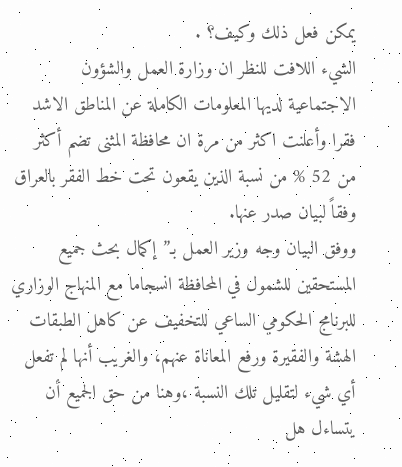يمكن فعل ذلك وكيف؟ .
الشيء اللافت للنظر ان وزارة العمل والشؤون الاجتماعية لديها المعلومات الكاملة عن المناطق الاشد فقرا وأعلنت اكثر من مرة ان محافظة المثنى تضم أكثر من 52 % من نسبة الذين يقعون تحت خط الفقر بالعراق وفقاً لبيان صدر عنها.
ووفق البيان وجه وزير العمل بـ”إكمال بحث جميع المستحقين للشمول في المحافظة انسجاما مع المنهاج الوزاري للبرنامج الحكومي الساعي للتخفيف عن كاهل الطبقات الهشة والفقيرة ورفع المعاناة عنهم، والغريب أنها لم تفعل أي شيء لتقليل تلك النسبة ،وهنا من حق الجميع أن يتساءل هل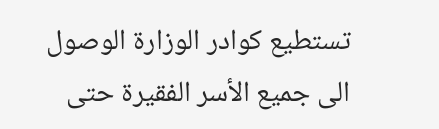تستطيع كوادر الوزارة الوصول الى جميع الأسر الفقيرة حتى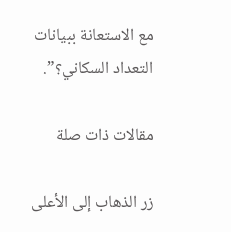مع الاستعانة ببيانات التعداد السكاني؟”.

مقالات ذات صلة

زر الذهاب إلى الأعلى